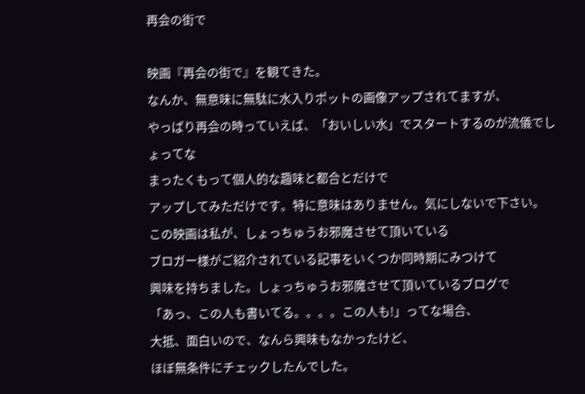再会の街で

映画『再会の街で』を観てきた。
なんか、無意味に無駄に水入りポットの画像アップされてますが、
やっぱり再会の時っていえば、「おいしい水」でスタートするのが流儀でしょってな
まったくもって個人的な趣味と都合とだけで
アップしてみただけです。特に意味はありません。気にしないで下さい。
この映画は私が、しょっちゅうお邪魔させて頂いている
ブロガー様がご紹介されている記事をいくつか同時期にみつけて
興味を持ちました。しょっちゅうお邪魔させて頂いているブログで
「あっ、この人も書いてる。。。。この人も!」ってな場合、
大抵、面白いので、なんら興味もなかったけど、
ほぼ無条件にチェックしたんでした。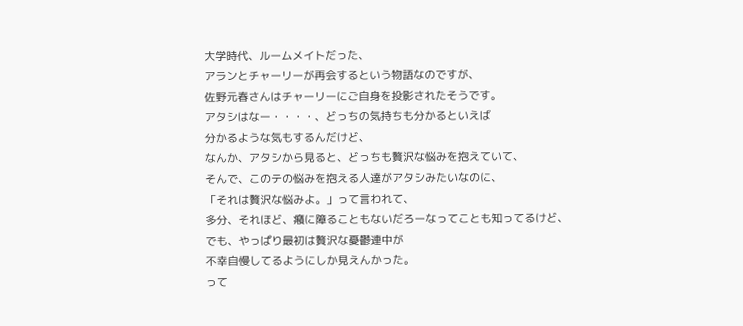大学時代、ルームメイトだった、
アランとチャーリーが再会するという物語なのですが、
佐野元春さんはチャーリーにご自身を投影されたそうです。
アタシはなー・・・・、どっちの気持ちも分かるといえば
分かるような気もするんだけど、
なんか、アタシから見ると、どっちも贅沢な悩みを抱えていて、
そんで、このテの悩みを抱える人達がアタシみたいなのに、
「それは贅沢な悩みよ。」って言われて、
多分、それほど、癪に障ることもないだろーなってことも知ってるけど、
でも、やっぱり最初は贅沢な憂鬱連中が
不幸自慢してるようにしか見えんかった。
って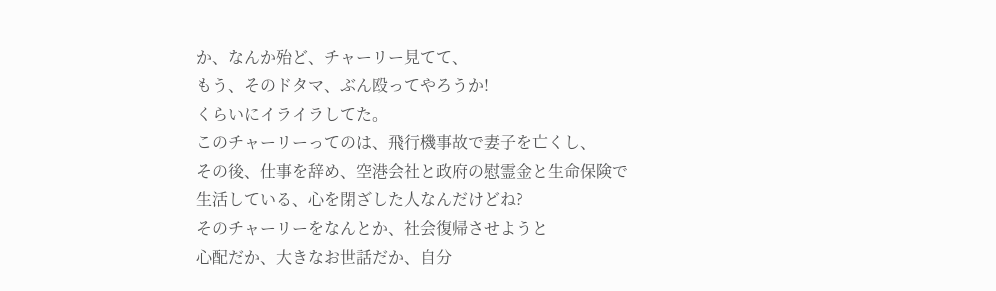か、なんか殆ど、チャーリー見てて、
もう、そのドタマ、ぶん殴ってやろうか!
くらいにイライラしてた。
このチャーリーってのは、飛行機事故で妻子を亡くし、
その後、仕事を辞め、空港会社と政府の慰霊金と生命保険で
生活している、心を閉ざした人なんだけどね?
そのチャーリーをなんとか、社会復帰させようと
心配だか、大きなお世話だか、自分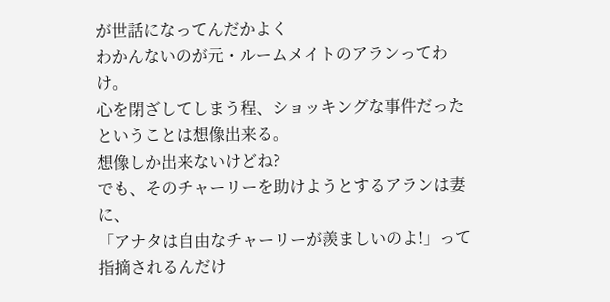が世話になってんだかよく
わかんないのが元・ルームメイトのアランってわけ。
心を閉ざしてしまう程、ショッキングな事件だったということは想像出来る。
想像しか出来ないけどね?
でも、そのチャーリーを助けようとするアランは妻に、
「アナタは自由なチャーリーが羨ましいのよ!」って指摘されるんだけ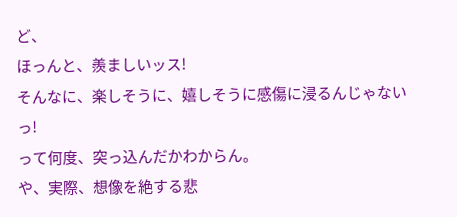ど、
ほっんと、羨ましいッス!
そんなに、楽しそうに、嬉しそうに感傷に浸るんじゃないっ!
って何度、突っ込んだかわからん。
や、実際、想像を絶する悲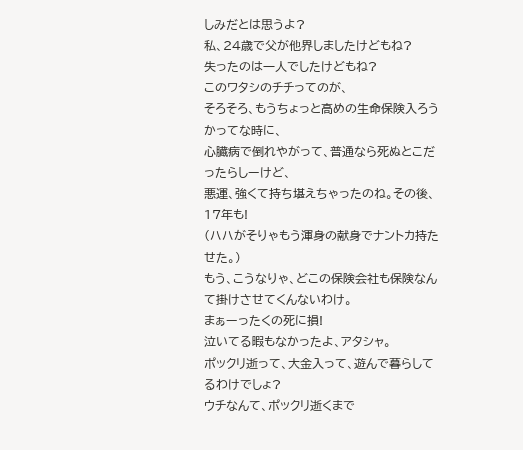しみだとは思うよ?
私、24歳で父が他界しましたけどもね?
失ったのは一人でしたけどもね?
このワタシのチチってのが、
そろそろ、もうちょっと高めの生命保険入ろうかってな時に、
心臓病で倒れやがって、普通なら死ぬとこだったらしーけど、
悪運、強くて持ち堪えちゃったのね。その後、17年も!
(ハハがそりゃもう渾身の献身でナントカ持たせた。)
もう、こうなりゃ、どこの保険会社も保険なんて掛けさせてくんないわけ。
まぁーったくの死に損!
泣いてる暇もなかったよ、アタシャ。
ポックリ逝って、大金入って、遊んで暮らしてるわけでしょ?
ウチなんて、ポックリ逝くまで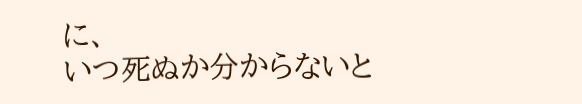に、
いつ死ぬか分からないと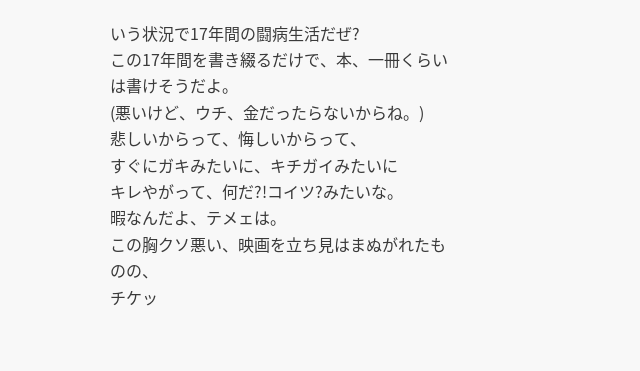いう状況で17年間の闘病生活だぜ?
この17年間を書き綴るだけで、本、一冊くらいは書けそうだよ。
(悪いけど、ウチ、金だったらないからね。)
悲しいからって、悔しいからって、
すぐにガキみたいに、キチガイみたいに
キレやがって、何だ?!コイツ?みたいな。
暇なんだよ、テメェは。
この胸クソ悪い、映画を立ち見はまぬがれたものの、
チケッ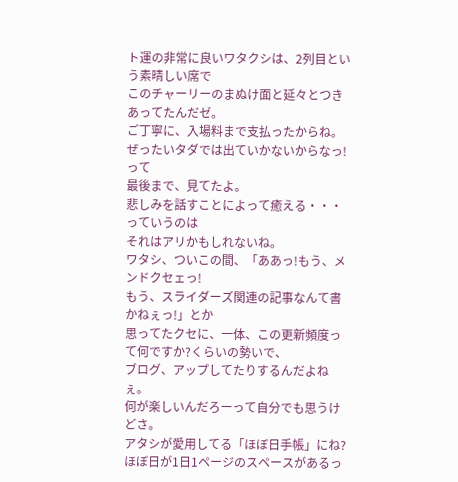ト運の非常に良いワタクシは、2列目という素晴しい席で
このチャーリーのまぬけ面と延々とつきあってたんだゼ。
ご丁寧に、入場料まで支払ったからね。
ぜったいタダでは出ていかないからなっ!って
最後まで、見てたよ。
悲しみを話すことによって癒える・・・っていうのは
それはアリかもしれないね。
ワタシ、ついこの間、「ああっ!もう、メンドクセェっ!
もう、スライダーズ関連の記事なんて書かねぇっ!」とか
思ってたクセに、一体、この更新頻度って何ですか?くらいの勢いで、
ブログ、アップしてたりするんだよねぇ。
何が楽しいんだろーって自分でも思うけどさ。
アタシが愛用してる「ほぼ日手帳」にね?
ほぼ日が1日1ページのスペースがあるっ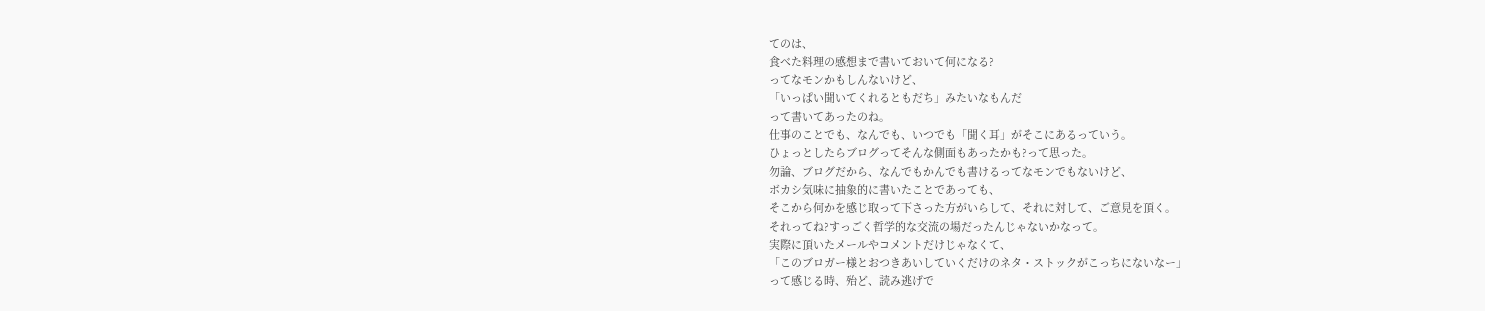てのは、
食べた料理の感想まで書いておいて何になる?
ってなモンかもしんないけど、
「いっぱい聞いてくれるともだち」みたいなもんだ
って書いてあったのね。
仕事のことでも、なんでも、いつでも「聞く耳」がそこにあるっていう。
ひょっとしたらブログってそんな側面もあったかも?って思った。
勿論、ブログだから、なんでもかんでも書けるってなモンでもないけど、
ボカシ気味に抽象的に書いたことであっても、
そこから何かを感じ取って下さった方がいらして、それに対して、ご意見を頂く。
それってね?すっごく哲学的な交流の場だったんじゃないかなって。
実際に頂いたメールやコメントだけじゃなくて、
「このブロガー様とおつきあいしていくだけのネタ・ストックがこっちにないなー」
って感じる時、殆ど、読み逃げで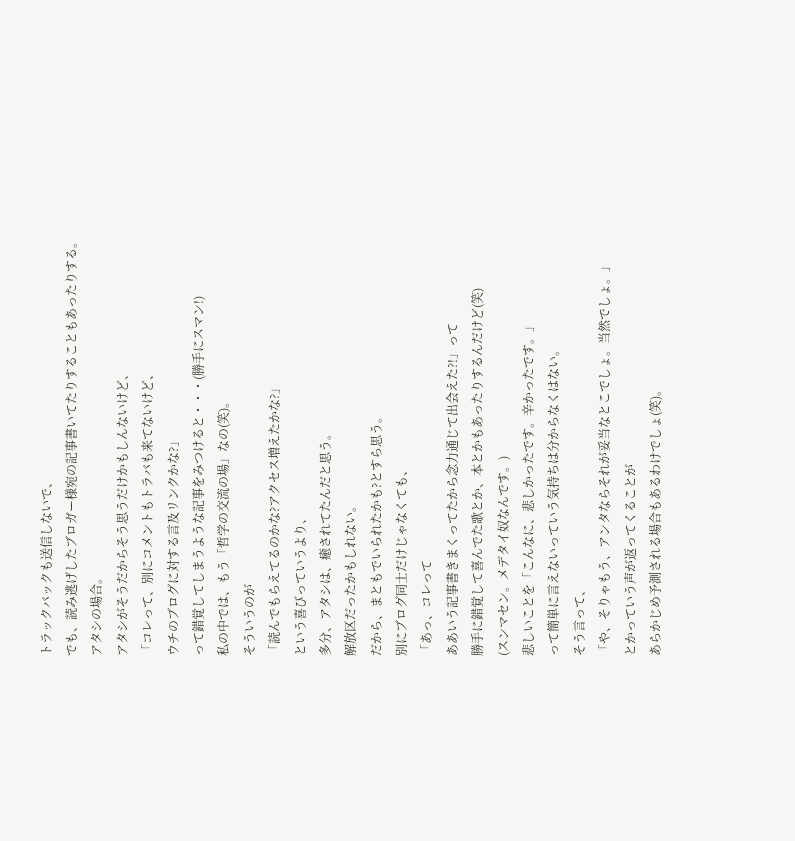トラックバックも送信しないで、
でも、読み逃げしたブロガー様宛の記事書いてたりすることもあったりする。
アタシの場合。
アタシがそうだからそう思うだけかもしんないけど、
「コレって、別にコメントもトラバも来てないけど、
ウチのブログに対する言及リンクかな?」
って錯覚してしまうような記事をみつけると・・・(勝手にスマン!)
私の中では、もう「哲学の交流の場」なの(笑)。
そういうのが
「読んでもらえてるのかな?アクセス増えたかな?」
という喜びっていうより、
多分、アタシは、癒されてたんだと思う。
解放区だったかもしれない。
だから、まともでいられたかも?とすら思う。
別にブログ同士だけじゃなくても、
「あっ、コレって
ああいう記事書きまくってたから念力通じて出会えた?!」って
勝手に錯覚して喜んでた歌とか、本とかもあったりするんだけど(笑)
(スンマセン。メデタイ奴なんです。)
悲しいことを「こんなに、悲しかったです。辛かったです。」
って簡単に言えないっていう気持ちは分からなくはない。
そう言って、
「や、そりゃもう、アンタならそれが妥当なとこでしょ。当然でしょ。」
とかっていう声が返ってくることが
あらかじめ予測される場合もあるわけでしょ(笑)。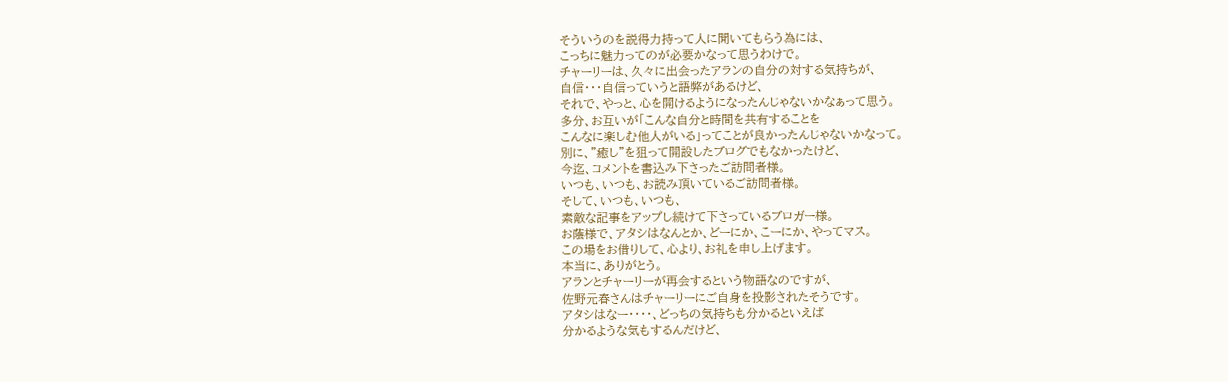そういうのを説得力持って人に聞いてもらう為には、
こっちに魅力ってのが必要かなって思うわけで。
チャーリーは、久々に出会ったアランの自分の対する気持ちが、
自信・・・自信っていうと語弊があるけど、
それで、やっと、心を開けるようになったんじゃないかなぁって思う。
多分、お互いが「こんな自分と時間を共有することを
こんなに楽しむ他人がいる」ってことが良かったんじゃないかなって。
別に、”癒し”を狙って開設したブログでもなかったけど、
今迄、コメントを書込み下さったご訪問者様。
いつも、いつも、お読み頂いているご訪問者様。
そして、いつも、いつも、
素敵な記事をアップし続けて下さっているブロガー様。
お蔭様で、アタシはなんとか、どーにか、こーにか、やってマス。
この場をお借りして、心より、お礼を申し上げます。
本当に、ありがとう。
アランとチャーリーが再会するという物語なのですが、
佐野元春さんはチャーリーにご自身を投影されたそうです。
アタシはなー・・・・、どっちの気持ちも分かるといえば
分かるような気もするんだけど、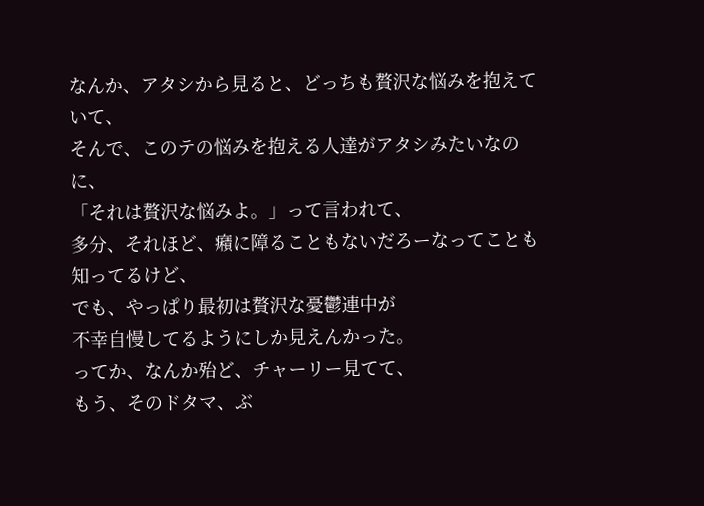なんか、アタシから見ると、どっちも贅沢な悩みを抱えていて、
そんで、このテの悩みを抱える人達がアタシみたいなのに、
「それは贅沢な悩みよ。」って言われて、
多分、それほど、癪に障ることもないだろーなってことも知ってるけど、
でも、やっぱり最初は贅沢な憂鬱連中が
不幸自慢してるようにしか見えんかった。
ってか、なんか殆ど、チャーリー見てて、
もう、そのドタマ、ぶ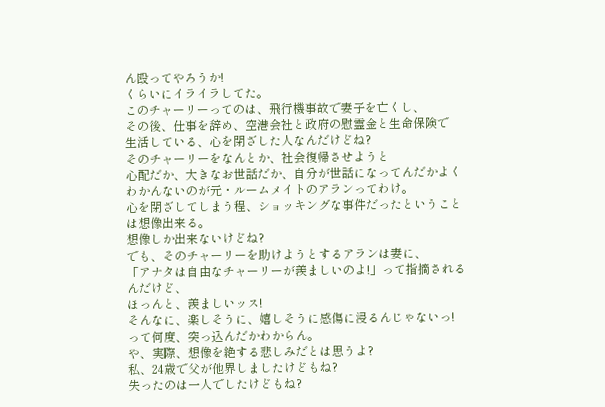ん殴ってやろうか!
くらいにイライラしてた。
このチャーリーってのは、飛行機事故で妻子を亡くし、
その後、仕事を辞め、空港会社と政府の慰霊金と生命保険で
生活している、心を閉ざした人なんだけどね?
そのチャーリーをなんとか、社会復帰させようと
心配だか、大きなお世話だか、自分が世話になってんだかよく
わかんないのが元・ルームメイトのアランってわけ。
心を閉ざしてしまう程、ショッキングな事件だったということは想像出来る。
想像しか出来ないけどね?
でも、そのチャーリーを助けようとするアランは妻に、
「アナタは自由なチャーリーが羨ましいのよ!」って指摘されるんだけど、
ほっんと、羨ましいッス!
そんなに、楽しそうに、嬉しそうに感傷に浸るんじゃないっ!
って何度、突っ込んだかわからん。
や、実際、想像を絶する悲しみだとは思うよ?
私、24歳で父が他界しましたけどもね?
失ったのは一人でしたけどもね?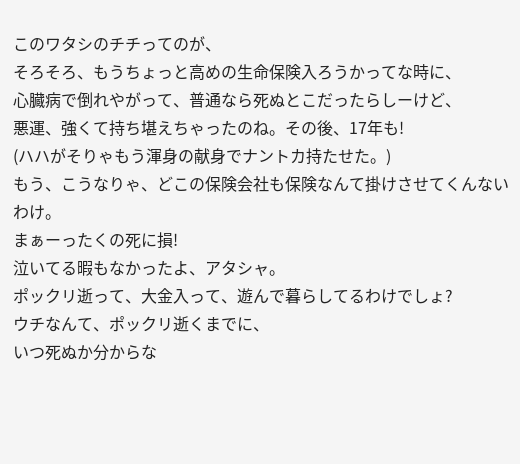このワタシのチチってのが、
そろそろ、もうちょっと高めの生命保険入ろうかってな時に、
心臓病で倒れやがって、普通なら死ぬとこだったらしーけど、
悪運、強くて持ち堪えちゃったのね。その後、17年も!
(ハハがそりゃもう渾身の献身でナントカ持たせた。)
もう、こうなりゃ、どこの保険会社も保険なんて掛けさせてくんないわけ。
まぁーったくの死に損!
泣いてる暇もなかったよ、アタシャ。
ポックリ逝って、大金入って、遊んで暮らしてるわけでしょ?
ウチなんて、ポックリ逝くまでに、
いつ死ぬか分からな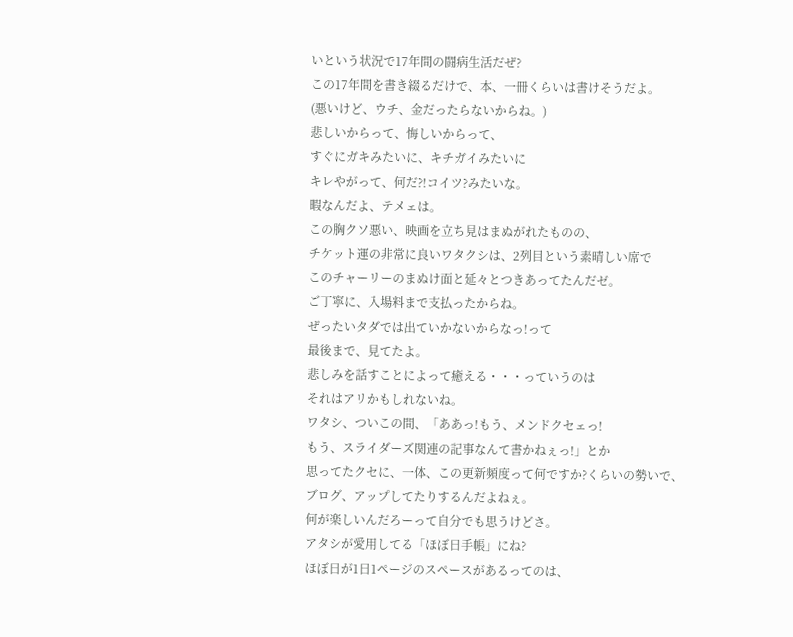いという状況で17年間の闘病生活だぜ?
この17年間を書き綴るだけで、本、一冊くらいは書けそうだよ。
(悪いけど、ウチ、金だったらないからね。)
悲しいからって、悔しいからって、
すぐにガキみたいに、キチガイみたいに
キレやがって、何だ?!コイツ?みたいな。
暇なんだよ、テメェは。
この胸クソ悪い、映画を立ち見はまぬがれたものの、
チケット運の非常に良いワタクシは、2列目という素晴しい席で
このチャーリーのまぬけ面と延々とつきあってたんだゼ。
ご丁寧に、入場料まで支払ったからね。
ぜったいタダでは出ていかないからなっ!って
最後まで、見てたよ。
悲しみを話すことによって癒える・・・っていうのは
それはアリかもしれないね。
ワタシ、ついこの間、「ああっ!もう、メンドクセェっ!
もう、スライダーズ関連の記事なんて書かねぇっ!」とか
思ってたクセに、一体、この更新頻度って何ですか?くらいの勢いで、
ブログ、アップしてたりするんだよねぇ。
何が楽しいんだろーって自分でも思うけどさ。
アタシが愛用してる「ほぼ日手帳」にね?
ほぼ日が1日1ページのスペースがあるってのは、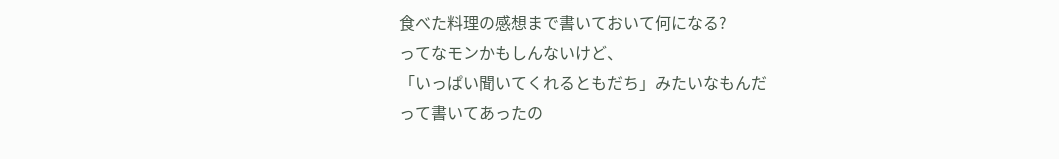食べた料理の感想まで書いておいて何になる?
ってなモンかもしんないけど、
「いっぱい聞いてくれるともだち」みたいなもんだ
って書いてあったの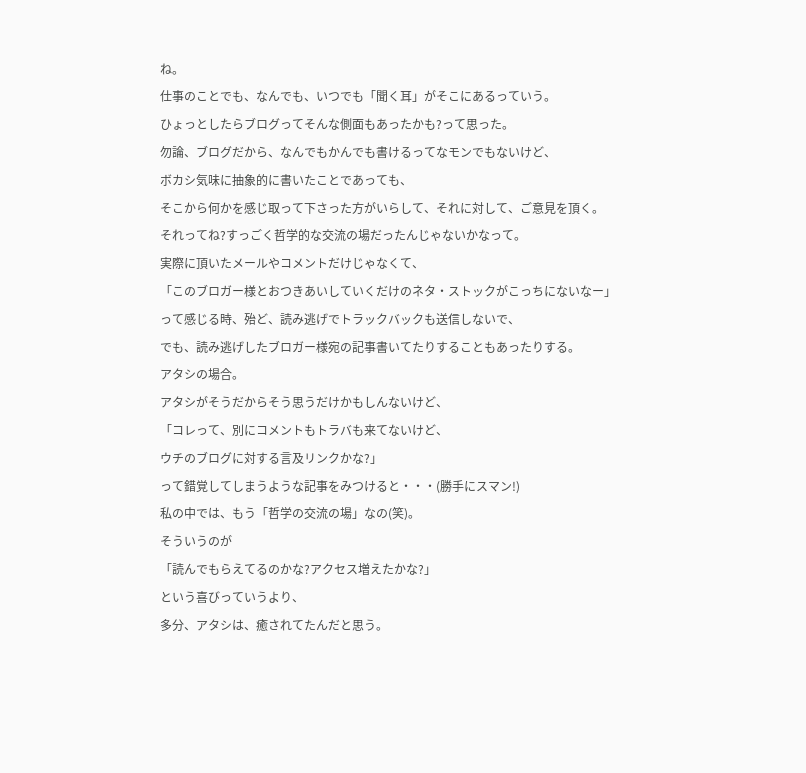ね。
仕事のことでも、なんでも、いつでも「聞く耳」がそこにあるっていう。
ひょっとしたらブログってそんな側面もあったかも?って思った。
勿論、ブログだから、なんでもかんでも書けるってなモンでもないけど、
ボカシ気味に抽象的に書いたことであっても、
そこから何かを感じ取って下さった方がいらして、それに対して、ご意見を頂く。
それってね?すっごく哲学的な交流の場だったんじゃないかなって。
実際に頂いたメールやコメントだけじゃなくて、
「このブロガー様とおつきあいしていくだけのネタ・ストックがこっちにないなー」
って感じる時、殆ど、読み逃げでトラックバックも送信しないで、
でも、読み逃げしたブロガー様宛の記事書いてたりすることもあったりする。
アタシの場合。
アタシがそうだからそう思うだけかもしんないけど、
「コレって、別にコメントもトラバも来てないけど、
ウチのブログに対する言及リンクかな?」
って錯覚してしまうような記事をみつけると・・・(勝手にスマン!)
私の中では、もう「哲学の交流の場」なの(笑)。
そういうのが
「読んでもらえてるのかな?アクセス増えたかな?」
という喜びっていうより、
多分、アタシは、癒されてたんだと思う。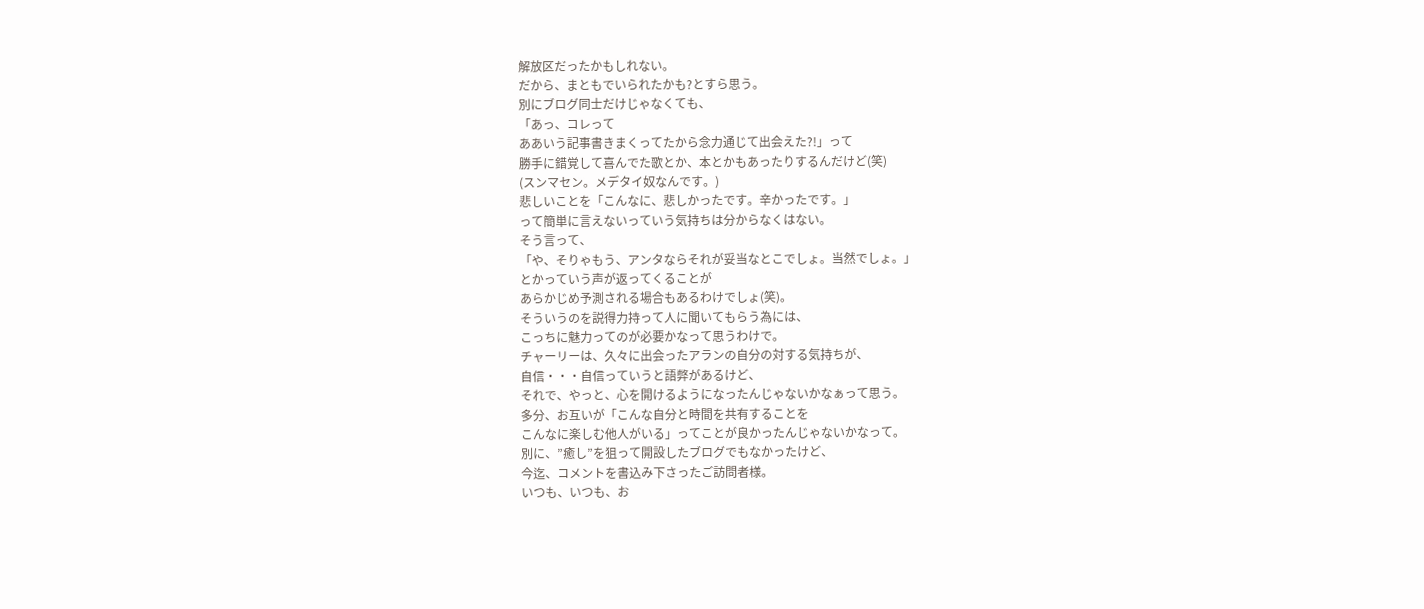解放区だったかもしれない。
だから、まともでいられたかも?とすら思う。
別にブログ同士だけじゃなくても、
「あっ、コレって
ああいう記事書きまくってたから念力通じて出会えた?!」って
勝手に錯覚して喜んでた歌とか、本とかもあったりするんだけど(笑)
(スンマセン。メデタイ奴なんです。)
悲しいことを「こんなに、悲しかったです。辛かったです。」
って簡単に言えないっていう気持ちは分からなくはない。
そう言って、
「や、そりゃもう、アンタならそれが妥当なとこでしょ。当然でしょ。」
とかっていう声が返ってくることが
あらかじめ予測される場合もあるわけでしょ(笑)。
そういうのを説得力持って人に聞いてもらう為には、
こっちに魅力ってのが必要かなって思うわけで。
チャーリーは、久々に出会ったアランの自分の対する気持ちが、
自信・・・自信っていうと語弊があるけど、
それで、やっと、心を開けるようになったんじゃないかなぁって思う。
多分、お互いが「こんな自分と時間を共有することを
こんなに楽しむ他人がいる」ってことが良かったんじゃないかなって。
別に、”癒し”を狙って開設したブログでもなかったけど、
今迄、コメントを書込み下さったご訪問者様。
いつも、いつも、お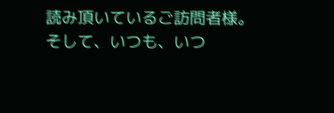読み頂いているご訪問者様。
そして、いつも、いつ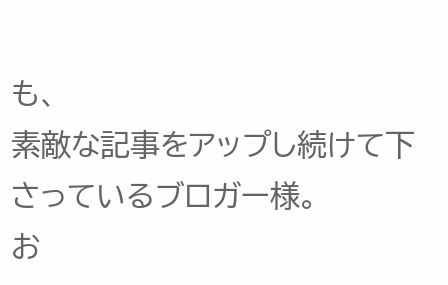も、
素敵な記事をアップし続けて下さっているブロガー様。
お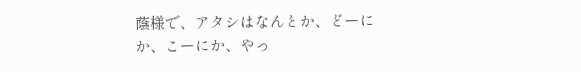蔭様で、アタシはなんとか、どーにか、こーにか、やっ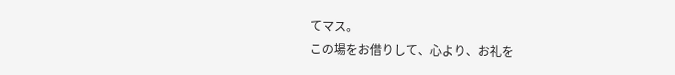てマス。
この場をお借りして、心より、お礼を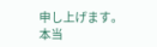申し上げます。
本当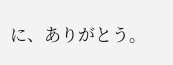に、ありがとう。